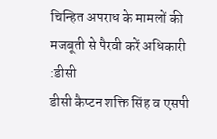चिन्हित अपराध के मामलों की मजबूती से पैरवी करें अधिकारी :डीसी
डीसी कैप्टन शक्ति सिंह व एसपी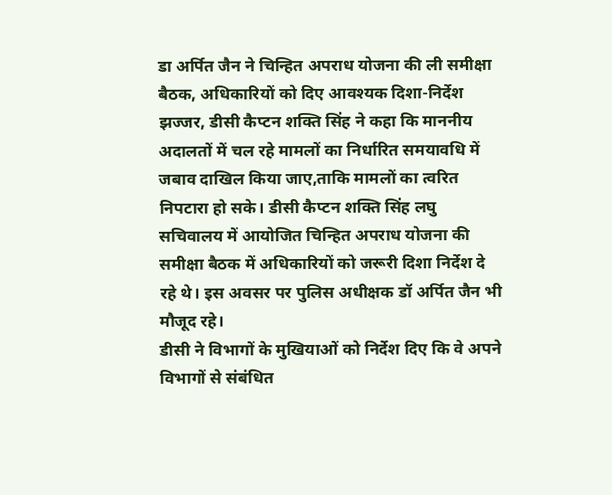डा अर्पित जैन ने चिन्हित अपराध योजना की ली समीक्षा बैठक, अधिकारियों को दिए आवश्यक दिशा-निर्देश
झज्जर, डीसी कैप्टन शक्ति सिंह ने कहा कि माननीय अदालतों में चल रहे मामलों का निर्धारित समयावधि में जबाव दाखिल किया जाए,ताकि मामलों का त्वरित निपटारा हो सके। डीसी कैप्टन शक्ति सिंह लघु सचिवालय में आयोजित चिन्हित अपराध योजना की समीक्षा बैठक में अधिकारियों को जरूरी दिशा निर्देश दे रहे थे। इस अवसर पर पुलिस अधीक्षक डॉ अर्पित जैन भी मौजूद रहे।
डीसी ने विभागों के मुखियाओं को निर्देश दिए कि वे अपने विभागों से संबंधित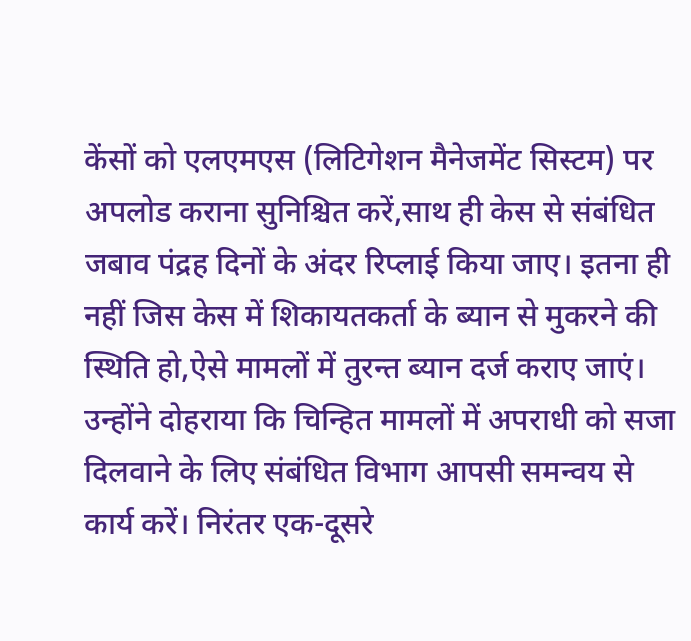केंसों को एलएमएस (लिटिगेशन मैनेजमेंट सिस्टम) पर अपलोड कराना सुनिश्चित करें,साथ ही केस से संबंधित जबाव पंद्रह दिनों के अंदर रिप्लाई किया जाए। इतना ही नहीं जिस केस में शिकायतकर्ता के ब्यान से मुकरने की स्थिति हो,ऐसे मामलों में तुरन्त ब्यान दर्ज कराए जाएं। उन्होंने दोहराया कि चिन्हित मामलों में अपराधी को सजा दिलवाने के लिए संबंधित विभाग आपसी समन्वय से कार्य करें। निरंतर एक-दूसरे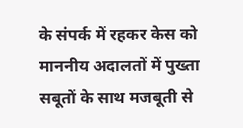के संपर्क में रहकर केस को माननीय अदालतों में पुख्ता सबूतों के साथ मजबूती से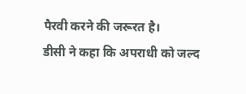पैरवी करने की जरूरत है।
डीसी ने कहा कि अपराधी को जल्द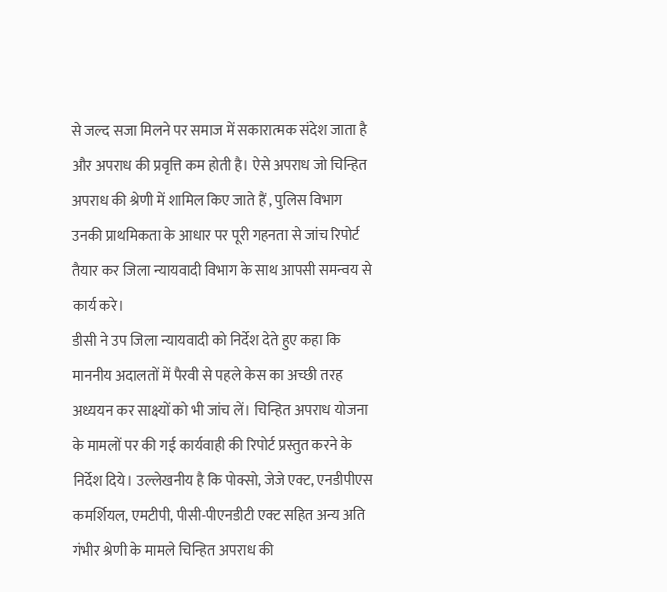से जल्द सजा मिलने पर समाज में सकारात्मक संदेश जाता है और अपराध की प्रवृत्ति कम होती है। ऐसे अपराध जो चिन्हित अपराध की श्रेणी में शामिल किए जाते हैं , पुलिस विभाग उनकी प्राथमिकता के आधार पर पूरी गहनता से जांच रिपोर्ट तैयार कर जिला न्यायवादी विभाग के साथ आपसी समन्वय से कार्य करे।
डीसी ने उप जिला न्यायवादी को निर्देश देते हुए कहा कि माननीय अदालतों में पैरवी से पहले केस का अच्छी तरह अध्ययन कर साक्ष्यों को भी जांच लें। चिन्हित अपराध योजना के मामलों पर की गई कार्यवाही की रिपोर्ट प्रस्तुत करने के निर्देश दिये। उल्लेखनीय है कि पोक्सो, जेजे एक्ट, एनडीपीएस कमर्शियल, एमटीपी, पीसी-पीएनडीटी एक्ट सहित अन्य अति गंभीर श्रेणी के मामले चिन्हित अपराध की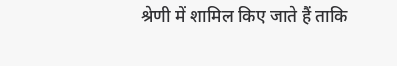श्रेणी में शामिल किए जाते हैं ताकि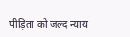पीड़िता को जल्द न्याय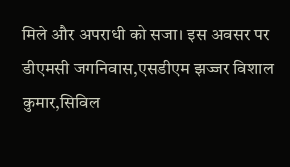मिले और अपराधी को सजा। इस अवसर पर डीएमसी जगनिवास,एसडीएम झज्जर विशाल कुमार,सिविल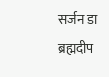सर्जन डा ब्रह्मदीप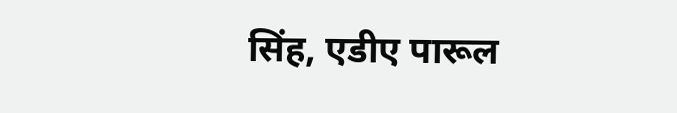सिंह, एडीए पारूल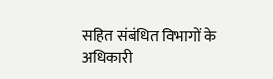सहित संबंधित विभागों के अधिकारी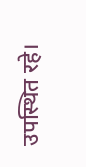उपस्थित रहे।